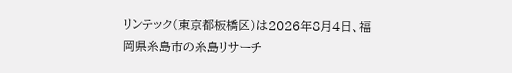リンテック(東京都板橋区)は2026年8月4日、福岡県糸島市の糸島リサーチ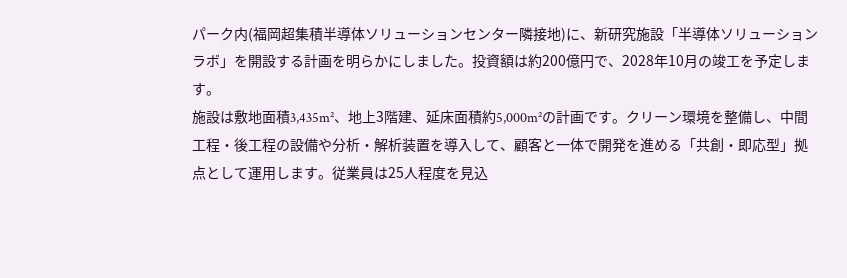パーク内(福岡超集積半導体ソリューションセンター隣接地)に、新研究施設「半導体ソリューションラボ」を開設する計画を明らかにしました。投資額は約200億円で、2028年10月の竣工を予定します。
施設は敷地面積3,435m²、地上3階建、延床面積約5,000m²の計画です。クリーン環境を整備し、中間工程・後工程の設備や分析・解析装置を導入して、顧客と一体で開発を進める「共創・即応型」拠点として運用します。従業員は25人程度を見込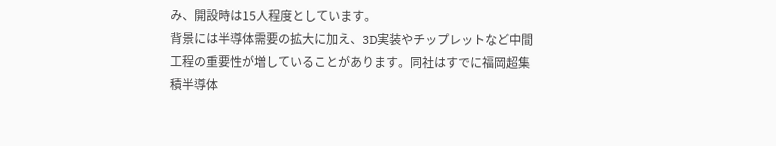み、開設時は15人程度としています。
背景には半導体需要の拡大に加え、3D実装やチップレットなど中間工程の重要性が増していることがあります。同社はすでに福岡超集積半導体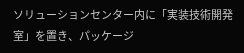ソリューションセンター内に「実装技術開発室」を置き、パッケージ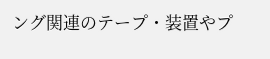ング関連のテープ・装置やプ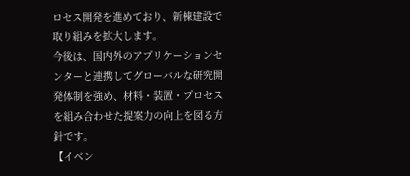ロセス開発を進めており、新棟建設で取り組みを拡大します。
今後は、国内外のアプリケーションセンターと連携してグローバルな研究開発体制を強め、材料・装置・プロセスを組み合わせた提案力の向上を図る方針です。
【イベン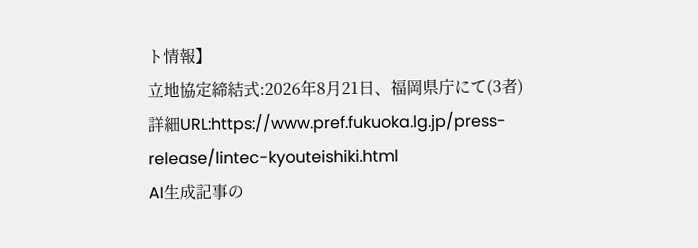ト情報】
立地協定締結式:2026年8月21日、福岡県庁にて(3者)
詳細URL:https://www.pref.fukuoka.lg.jp/press-release/lintec-kyouteishiki.html
AI生成記事の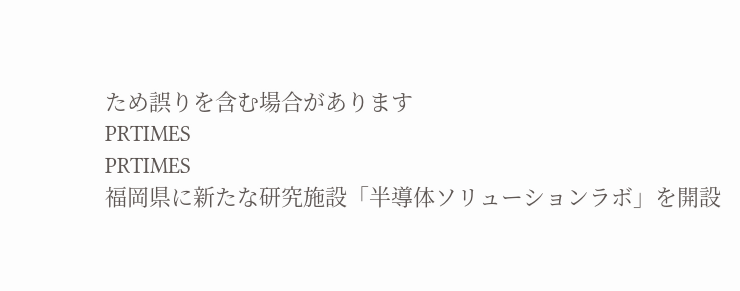ため誤りを含む場合があります
PRTIMES
PRTIMES
福岡県に新たな研究施設「半導体ソリューションラボ」を開設